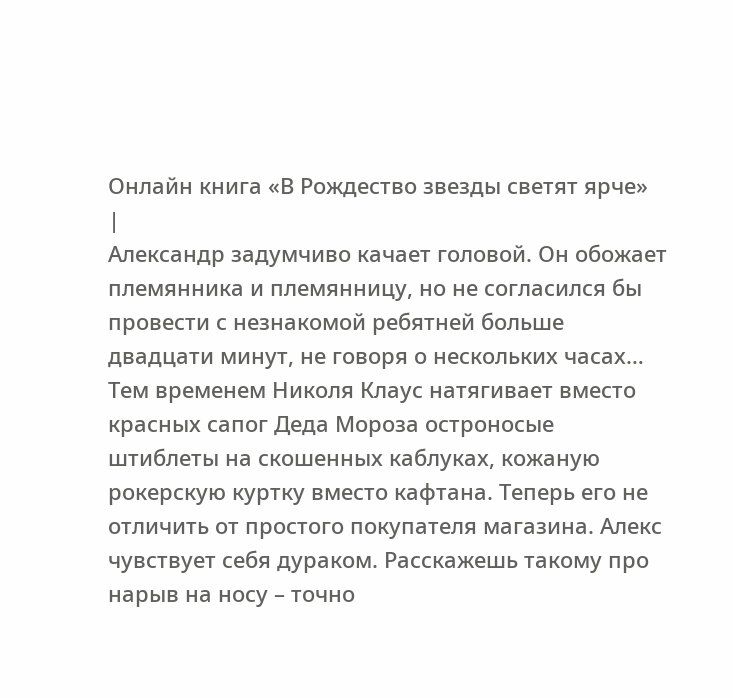Онлайн книга «В Рождество звезды светят ярче»
|
Александр задумчиво качает головой. Он обожает племянника и племянницу, но не согласился бы провести с незнакомой ребятней больше двадцати минут, не говоря о нескольких часах… Тем временем Николя Клаус натягивает вместо красных сапог Деда Мороза остроносые штиблеты на скошенных каблуках, кожаную рокерскую куртку вместо кафтана. Теперь его не отличить от простого покупателя магазина. Алекс чувствует себя дураком. Расскажешь такому про нарыв на носу – точно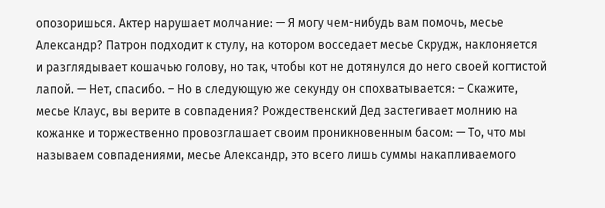опозоришься. Актер нарушает молчание: — Я могу чем-нибудь вам помочь, месье Александр? Патрон подходит к стулу, на котором восседает месье Скрудж, наклоняется и разглядывает кошачью голову, но так, чтобы кот не дотянулся до него своей когтистой лапой. — Нет, спасибо. – Но в следующую же секунду он спохватывается: – Скажите, месье Клаус, вы верите в совпадения? Рождественский Дед застегивает молнию на кожанке и торжественно провозглашает своим проникновенным басом: — То, что мы называем совпадениями, месье Александр, это всего лишь суммы накапливаемого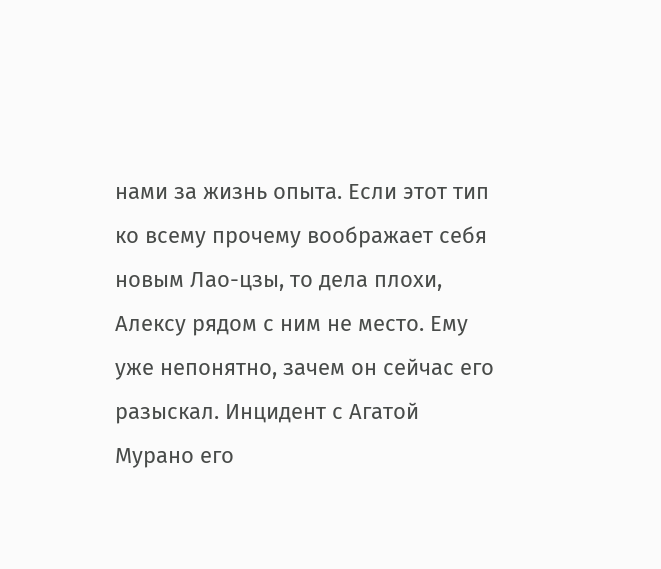нами за жизнь опыта. Если этот тип ко всему прочему воображает себя новым Лао-цзы, то дела плохи, Алексу рядом с ним не место. Ему уже непонятно, зачем он сейчас его разыскал. Инцидент с Агатой Мурано его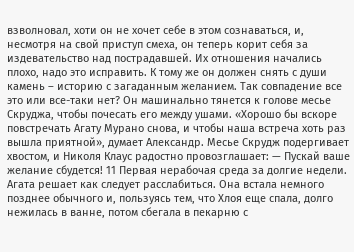взволновал, хоти он не хочет себе в этом сознаваться, и, несмотря на свой приступ смеха, он теперь корит себя за издевательство над пострадавшей. Их отношения начались плохо, надо это исправить. К тому же он должен снять с души камень – историю с загаданным желанием. Так совпадение все это или все-таки нет? Он машинально тянется к голове месье Скруджа, чтобы почесать его между ушами. «Хорошо бы вскоре повстречать Агату Мурано снова, и чтобы наша встреча хоть раз вышла приятной», думает Александр. Месье Скрудж подергивает хвостом, и Николя Клаус радостно провозглашает: — Пускай ваше желание сбудется! 11 Первая нерабочая среда за долгие недели. Агата решает как следует расслабиться. Она встала немного позднее обычного и, пользуясь тем, что Хлоя еще спала, долго нежилась в ванне, потом сбегала в пекарню с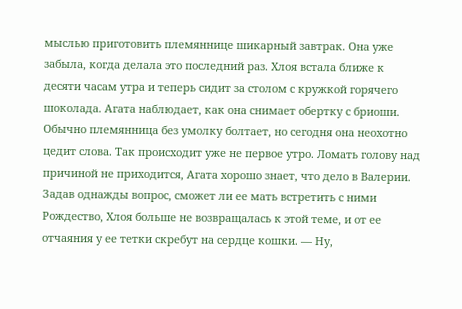мыслью приготовить племяннице шикарный завтрак. Она уже забыла, когда делала это последний раз. Хлоя встала ближе к десяти часам утра и теперь сидит за столом с кружкой горячего шоколада. Агата наблюдает, как она снимает обертку с бриоши. Обычно племянница без умолку болтает, но сегодня она неохотно цедит слова. Так происходит уже не первое утро. Ломать голову над причиной не приходится, Агата хорошо знает, что дело в Валерии. Задав однажды вопрос, сможет ли ее мать встретить с ними Рождество, Хлоя больше не возвращалась к этой теме, и от ее отчаяния у ее тетки скребут на сердце кошки. — Ну,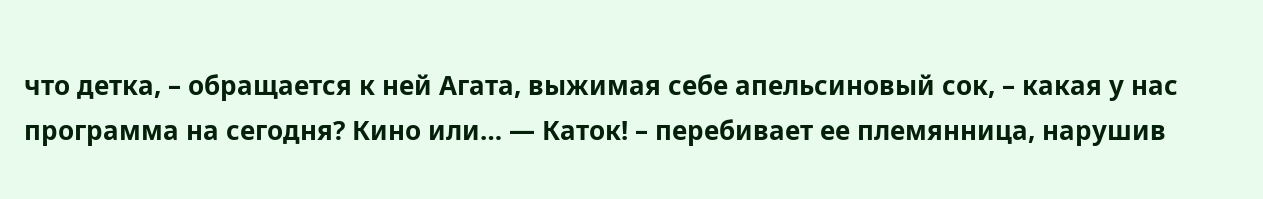что детка, – обращается к ней Агата, выжимая себе апельсиновый сок, – какая у нас программа на сегодня? Кино или… — Каток! – перебивает ее племянница, нарушив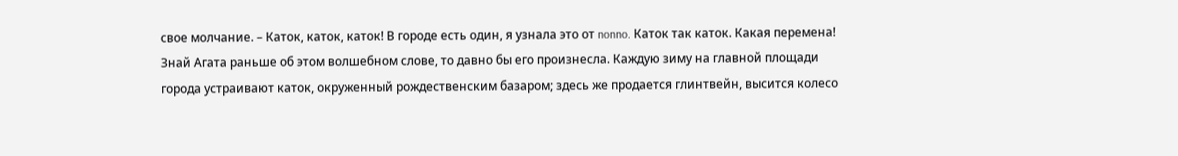свое молчание. – Каток, каток, каток! В городе есть один, я узнала это от nonno. Каток так каток. Какая перемена! Знай Агата раньше об этом волшебном слове, то давно бы его произнесла. Каждую зиму на главной площади города устраивают каток, окруженный рождественским базаром; здесь же продается глинтвейн, высится колесо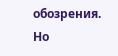обозрения. Но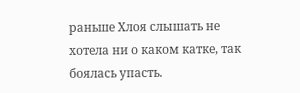раньше Хлоя слышать не хотела ни о каком катке, так боялась упасть.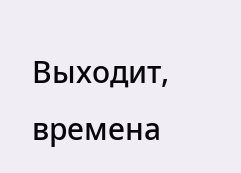Выходит, времена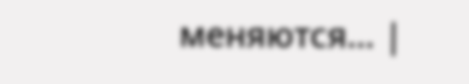меняются… |